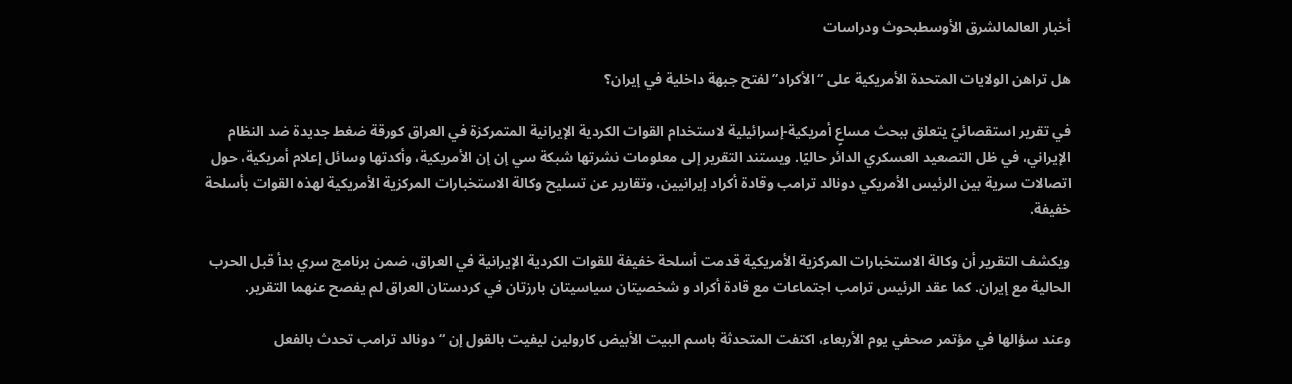أخبار العالمالشرق الأوسطبحوث ودراسات

هل تراهن الولايات المتحدة الأمريكية على “الأكراد” لفتح جبهة داخلية في إيران؟

في تقرير استقصائيً يتعلق ببحث مساعٍ أمريكية-إسرائيلية لاستخدام القوات الكردية الإيرانية المتمركزة في العراق كورقة ضغط جديدة ضد النظام الإيراني، في ظل التصعيد العسكري الدائر حاليًا. ويستند التقرير إلى معلومات نشرتها شبكة سي إن إن الأمريكية، وأكدتها وسائل إعلام أمريكية، حول اتصالات سرية بين الرئيس الأمريكي دونالد ترامب وقادة أكراد إيرانيين، وتقارير عن تسليح وكالة الاستخبارات المركزية الأمريكية لهذه القوات بأسلحة خفيفة.

ويكشف التقرير أن وكالة الاستخبارات المركزية الأمريكية قدمت أسلحة خفيفة للقوات الكردية الإيرانية في العراق، ضمن برنامج سري بدأ قبل الحرب الحالية مع إيران. كما عقد الرئيس ترامب اجتماعات مع قادة أكراد و شخصيتان سياسيتان بارزتان في كردستان العراق لم يفصح عنهما التقرير.

وعند سؤالها في مؤتمر صحفي يوم الأربعاء، اكتفت المتحدثة باسم البيت الأبيض كارولين ليفيت بالقول إن “دونالد ترامب تحدث بالفعل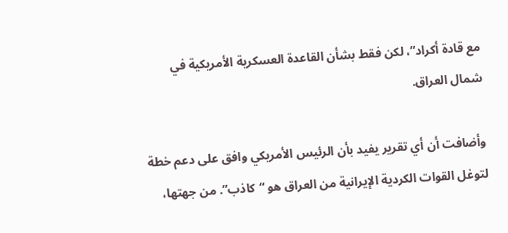مع قادة أكراد”، لكن فقط بشأن القاعدة العسكرية الأمريكية في شمال العراق.

وأضافت أن أي تقرير يفيد بأن الرئيس الأمريكي وافق على دعم خطة لتوغل القوات الكردية الإيرانية من العراق هو “كاذب”. من جهتها،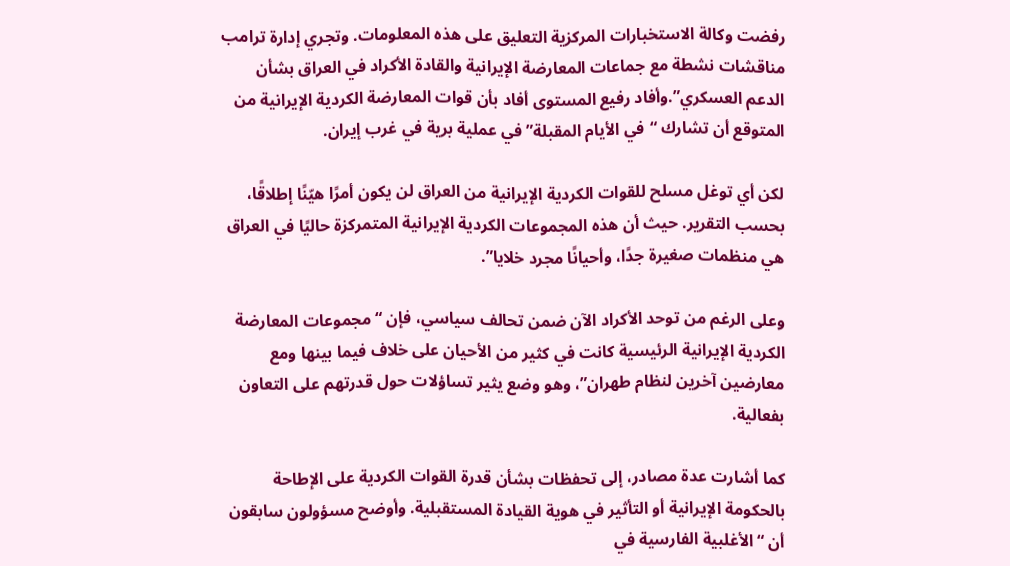رفضت وكالة الاستخبارات المركزية التعليق على هذه المعلومات. وتجري إدارة ترامب مناقشات نشطة مع جماعات المعارضة الإيرانية والقادة الأكراد في العراق بشأن الدعم العسكري”.وأفاد رفيع المستوى أفاد بأن قوات المعارضة الكردية الإيرانية من المتوقع أن تشارك “في الأيام المقبلة” في عملية برية في غرب إيران.

لكن أي توغل مسلح للقوات الكردية الإيرانية من العراق لن يكون أمرًا هيّنًا إطلاقًا، بحسب التقرير. حيث أن هذه المجموعات الكردية الإيرانية المتمركزة حاليًا في العراق هي منظمات صغيرة جدًا، وأحيانًا مجرد خلايا”.

وعلى الرغم من توحد الأكراد الآن ضمن تحالف سياسي، فإن “مجموعات المعارضة الكردية الإيرانية الرئيسية كانت في كثير من الأحيان على خلاف فيما بينها ومع معارضين آخرين لنظام طهران”، وهو وضع يثير تساؤلات حول قدرتهم على التعاون بفعالية.

كما أشارت عدة مصادر، إلى تحفظات بشأن قدرة القوات الكردية على الإطاحة بالحكومة الإيرانية أو التأثير في هوية القيادة المستقبلية. وأوضح مسؤولون سابقون أن “الأغلبية الفارسية في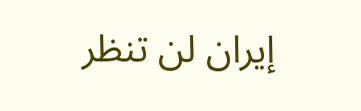إيران لن تنظر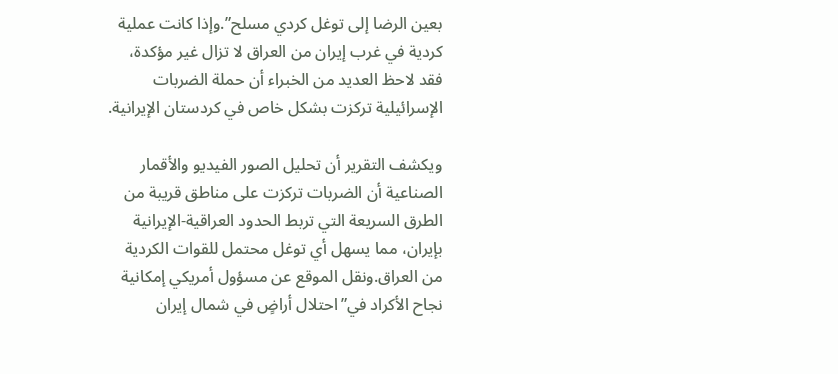بعين الرضا إلى توغل كردي مسلح”.وإذا كانت عملية كردية في غرب إيران من العراق لا تزال غير مؤكدة، فقد لاحظ العديد من الخبراء أن حملة الضربات الإسرائيلية تركزت بشكل خاص في كردستان الإيرانية.

ويكشف التقرير أن تحليل الصور الفيديو والأقمار الصناعية أن الضربات تركزت على مناطق قريبة من الطرق السريعة التي تربط الحدود العراقية-الإيرانية بإيران، مما يسهل أي توغل محتمل للقوات الكردية من العراق.ونقل الموقع عن مسؤول أمريكي إمكانية نجاح الأكراد في”احتلال أراضٍ في شمال إيران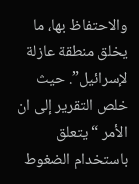والاحتفاظ بها، ما يخلق منطقة عازلة لإسرائيل”. حيث خلص التقرير إلى ان الأمر “يتعلق باستخدام الضغوط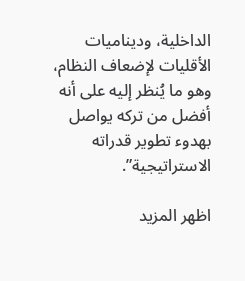الداخلية، وديناميات الأقليات لإضعاف النظام، وهو ما يُنظر إليه على أنه أفضل من تركه يواصل بهدوء تطوير قدراته الاستراتيجية”.

اظهر المزيد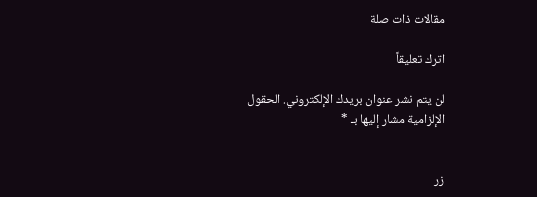مقالات ذات صلة

اترك تعليقاً

لن يتم نشر عنوان بريدك الإلكتروني. الحقول الإلزامية مشار إليها بـ *


زر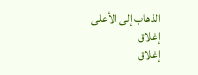الذهاب إلى الأعلى
إغلاق
إغلاق